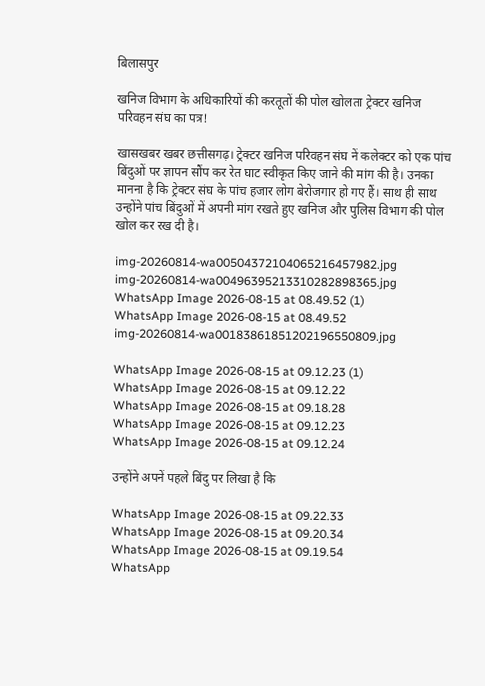बिलासपुर

खनिज विभाग के अधिकारियों की करतूतों की पोल खोलता ट्रेक्टर खनिज परिवहन संघ का पत्र!

खासखबर खबर छत्तीसगढ़। ट्रेक्टर खनिज परिवहन संघ नें कलेक्टर को एक पांच बिंदुओं पर ज्ञापन सौंप कर रेत घाट स्वीकृत किए जाने की मांग की है। उनका मानना है कि ट्रेक्टर संघ के पांच हजार लोग बेरोजगार हो गए हैं। साथ ही साथ उन्होंने पांच बिंदुओं में अपनी मांग रखते हुए खनिज और पुलिस विभाग की पोल खोल कर रख दी है।

img-20260814-wa00504372104065216457982.jpg
img-20260814-wa00496395213310282898365.jpg
WhatsApp Image 2026-08-15 at 08.49.52 (1)
WhatsApp Image 2026-08-15 at 08.49.52
img-20260814-wa00183861851202196550809.jpg

WhatsApp Image 2026-08-15 at 09.12.23 (1)
WhatsApp Image 2026-08-15 at 09.12.22
WhatsApp Image 2026-08-15 at 09.18.28
WhatsApp Image 2026-08-15 at 09.12.23
WhatsApp Image 2026-08-15 at 09.12.24

उन्होंने अपनें पहले बिंदु पर लिखा है कि

WhatsApp Image 2026-08-15 at 09.22.33
WhatsApp Image 2026-08-15 at 09.20.34
WhatsApp Image 2026-08-15 at 09.19.54
WhatsApp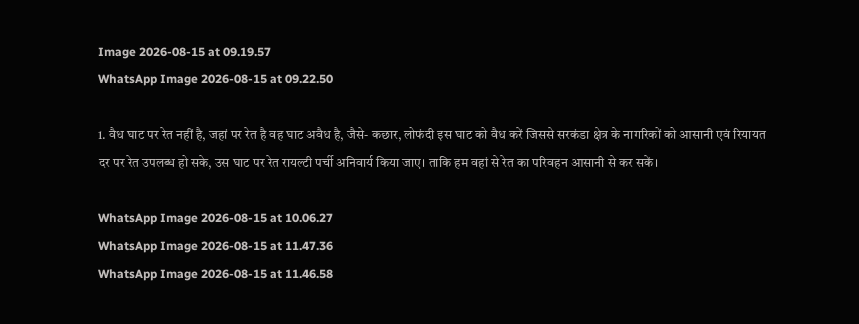Image 2026-08-15 at 09.19.57
WhatsApp Image 2026-08-15 at 09.22.50

1. वैध घाट पर रेत नहीं है, जहां पर रेत है वह घाट अवैध है, जैसे- कछार, लोफंदी इस घाट को वैध करें जिससे सरकंडा क्षेत्र के नागरिकों को आसानी एवं रियायत दर पर रेत उपलब्ध हो सके, उस घाट पर रेत रायल्टी पर्ची अनिवार्य किया जाए। ताकि हम वहां से रेत का परिवहन आसानी से कर सकें।

WhatsApp Image 2026-08-15 at 10.06.27
WhatsApp Image 2026-08-15 at 11.47.36
WhatsApp Image 2026-08-15 at 11.46.58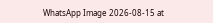WhatsApp Image 2026-08-15 at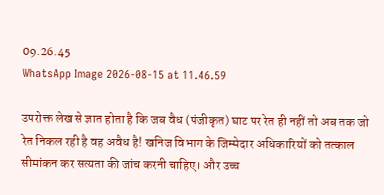09.26.45
WhatsApp Image 2026-08-15 at 11.46.59

उपरोक्त लेख से ज्ञात होता है कि जब वैध (पंजीकृत) घाट पर रेत ही नहीं तो अब तक जो रेत निकल रही है वह अवैध है! खनिज विभाग के जिम्मेदार अधिकारियों को तत्काल सीमांकन कर सत्यता की जांच करनी चाहिए। और उच्च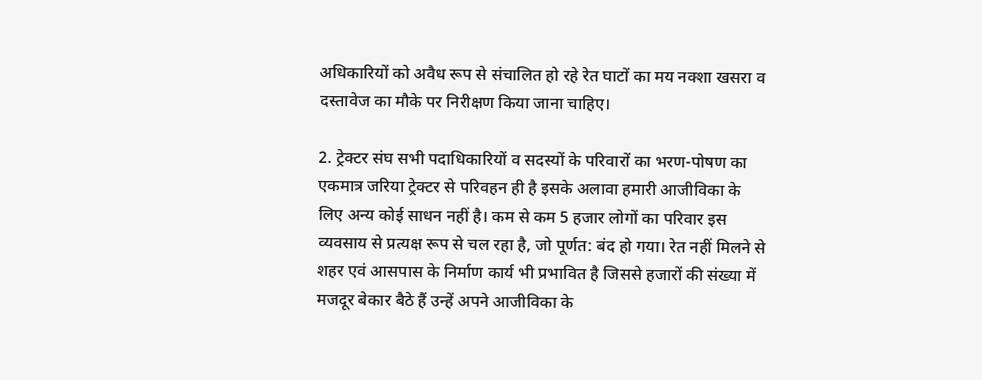अधिकारियों को अवैध रूप से संचालित हो रहे रेत घाटों का मय नक्शा खसरा व दस्तावेज का मौके पर निरीक्षण किया जाना चाहिए।

2. ट्रेक्टर संघ सभी पदाधिकारियों व सदस्यों के परिवारों का भरण-पोषण का एकमात्र जरिया ट्रेक्टर से परिवहन ही है इसके अलावा हमारी आजीविका के लिए अन्य कोई साधन नहीं है। कम से कम 5 हजार लोगों का परिवार इस व्यवसाय से प्रत्यक्ष रूप से चल रहा है, जो पूर्णत: बंद हो गया। रेत नहीं मिलने से शहर एवं आसपास के निर्माण कार्य भी प्रभावित है जिससे हजारों की संख्या में मजदूर बेकार बैठे हैं उन्हें अपने आजीविका के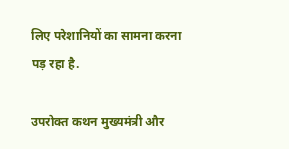लिए परेशानियों का सामना करना पड़ रहा है.

उपरोक्त कथन मुख्यमंत्री और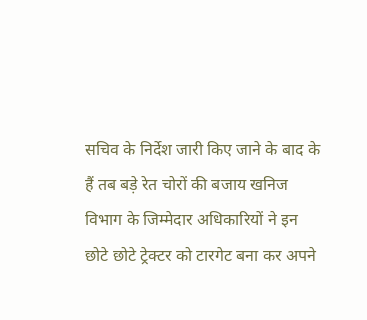सचिव के निर्देश जारी किए जाने के बाद के हैं तब बड़े रेत चोरों की बजाय खनिज विभाग के जिम्मेदार अधिकारियों ने इन छोटे छोटे ट्रेक्टर को टारगेट बना कर अपने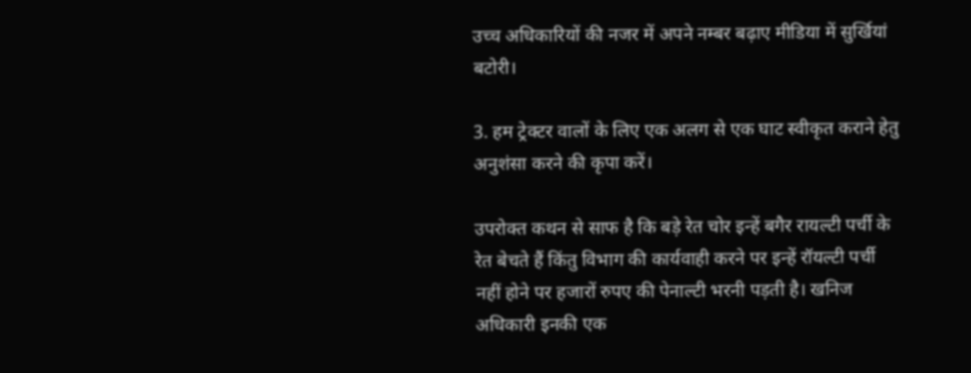उच्च अधिकारियों की नजर में अपने नम्बर बढ़ाए मीडिया में सुर्खियां बटोरी।

3. हम ट्रेक्टर वालों के लिए एक अलग से एक घाट स्वीकृत कराने हेतु अनुशंसा करने की कृपा करें।

उपरोक्त कथन से साफ है कि बड़े रेत चोर इन्हें बगैर रायल्टी पर्ची के रेत बेचते हैं किंतु विभाग की कार्यवाही करने पर इन्हें रॉयल्टी पर्ची नहीं होने पर हजारों रुपए की पेनाल्टी भरनी पड़ती है। खनिज अधिकारी इनकी एक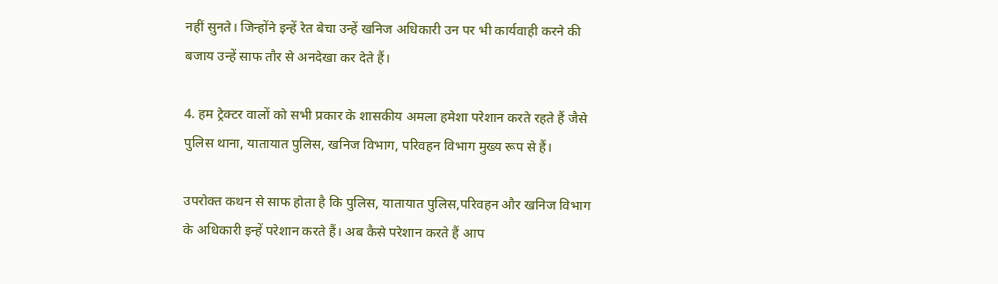नहीं सुनते। जिन्होंने इन्हें रेत बेचा उन्हें खनिज अधिकारी उन पर भी कार्यवाही करने की बजाय उन्हें साफ तौर से अनदेखा कर देते हैं।

4. हम ट्रेक्टर वालों को सभी प्रकार के शासकीय अमला हमेशा परेशान करते रहते हैं जैसे पुलिस थाना, यातायात पुलिस, खनिज विभाग, परिवहन विभाग मुख्य रूप से हैं।

उपरोक्त कथन से साफ होता है कि पुलिस, यातायात पुलिस,परिवहन और खनिज विभाग के अधिकारी इन्हें परेशान करते हैं। अब कैसे परेशान करते हैं आप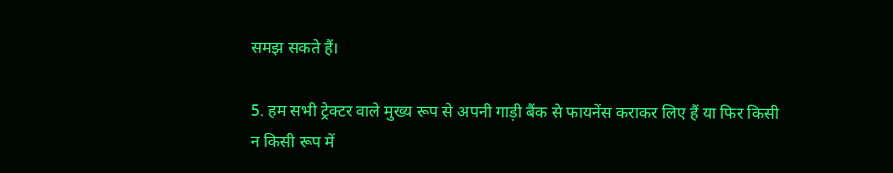समझ सकते हैं।

5. हम सभी ट्रेक्टर वाले मुख्य रूप से अपनी गाड़ी बैंक से फायनेंस कराकर लिए हैं या फिर किसी न किसी रूप में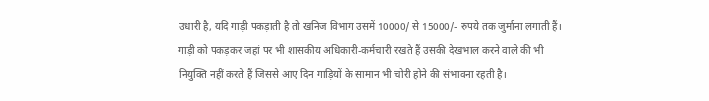उधारी है, यदि गाड़ी पकड़ाती है तो खनिज विभाग उसमें 10000/ से 15000/- रुपये तक जुर्माना लगाती हैं। गाड़ी को पकड़कर जहां पर भी शासकीय अधिकारी-कर्मचारी रखते हैं उसकी देखभाल करने वाले की भी नियुक्ति नहीं करते हैं जिससे आए दिन गाड़ियों के सामान भी चोरी होने की संभावना रहती है।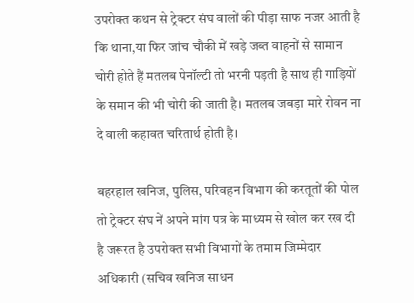उपरोक्त कथन से ट्रेक्टर संघ वालों की पीड़ा साफ नजर आती है कि थाना,या फिर जांच चौकी में खड़े जब्त वाहनों से सामान चोरी होते हैं मतलब पेनॉल्टी तो भरनी पड़ती है साथ ही गाड़ियों के समान की भी चोरी की जाती है। मतलब जबड़ा मारे रोवन ना दे वाली कहावत चरितार्थ होती है।

बहरहाल खनिज, पुलिस, परिवहन विभाग की करतूतों की पोल तो ट्रेक्टर संघ नें अपने मांग पत्र के माध्यम से खोल कर रख दी है जरूरत है उपरोक्त सभी विभागों के तमाम जिम्मेदार अधिकारी (सचिव खनिज साधन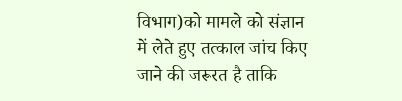विभाग)को मामले को संज्ञान में लेते हुए तत्काल जांच किए जाने की जरूरत है ताकि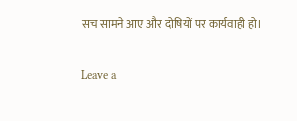सच सामने आए और दोषियों पर कार्यवाही हो।

Leave a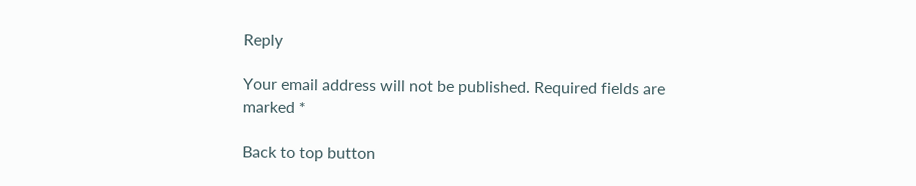Reply

Your email address will not be published. Required fields are marked *

Back to top button